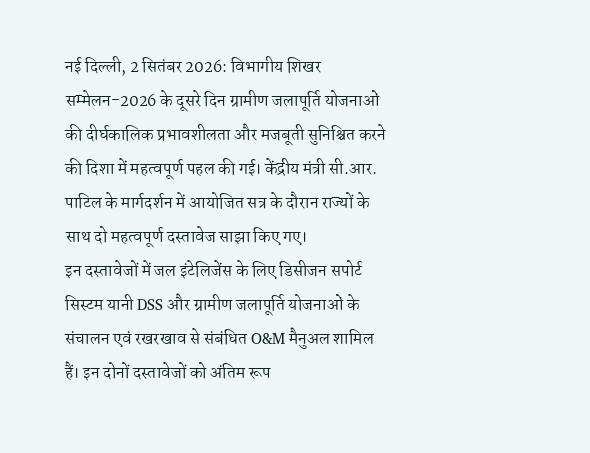नई दिल्ली, 2 सितंबर 2026: विभागीय शिखर सम्मेलन-2026 के दूसरे दिन ग्रामीण जलापूर्ति योजनाओं की दीर्घकालिक प्रभावशीलता और मजबूती सुनिश्चित करने की दिशा में महत्वपूर्ण पहल की गई। केंद्रीय मंत्री सी.आर. पाटिल के मार्गदर्शन में आयोजित सत्र के दौरान राज्यों के साथ दो महत्वपूर्ण दस्तावेज साझा किए गए।
इन दस्तावेजों में जल इंटेलिजेंस के लिए डिसीजन सपोर्ट सिस्टम यानी DSS और ग्रामीण जलापूर्ति योजनाओं के संचालन एवं रखरखाव से संबंधित O&M मैनुअल शामिल हैं। इन दोनों दस्तावेजों को अंतिम रूप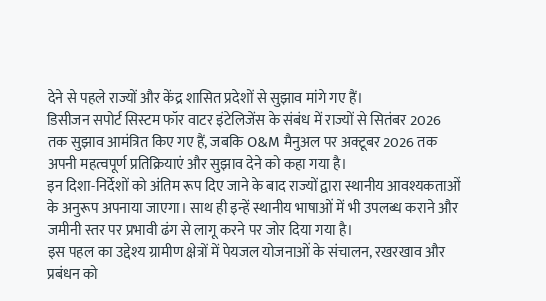देने से पहले राज्यों और केंद्र शासित प्रदेशों से सुझाव मांगे गए हैं।
डिसीजन सपोर्ट सिस्टम फॉर वाटर इंटेलिजेंस के संबंध में राज्यों से सितंबर 2026 तक सुझाव आमंत्रित किए गए हैं, जबकि O&M मैनुअल पर अक्टूबर 2026 तक अपनी महत्वपूर्ण प्रतिक्रियाएं और सुझाव देने को कहा गया है।
इन दिशा-निर्देशों को अंतिम रूप दिए जाने के बाद राज्यों द्वारा स्थानीय आवश्यकताओं के अनुरूप अपनाया जाएगा। साथ ही इन्हें स्थानीय भाषाओं में भी उपलब्ध कराने और जमीनी स्तर पर प्रभावी ढंग से लागू करने पर जोर दिया गया है।
इस पहल का उद्देश्य ग्रामीण क्षेत्रों में पेयजल योजनाओं के संचालन, रखरखाव और प्रबंधन को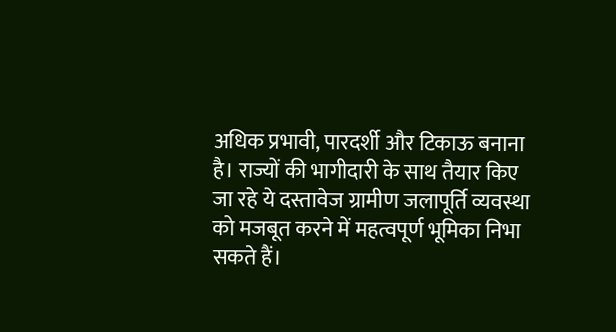अधिक प्रभावी, पारदर्शी और टिकाऊ बनाना है। राज्यों की भागीदारी के साथ तैयार किए जा रहे ये दस्तावेज ग्रामीण जलापूर्ति व्यवस्था को मजबूत करने में महत्वपूर्ण भूमिका निभा सकते हैं।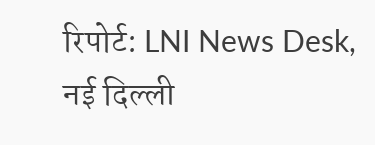रिपोर्ट: LNI News Desk, नई दिल्ली